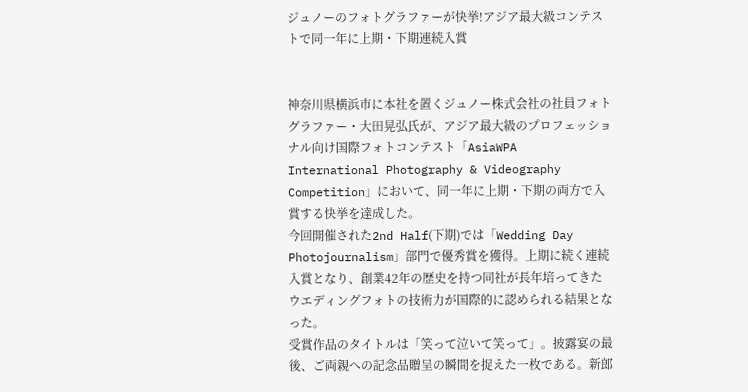ジュノーのフォトグラファーが快挙!アジア最大級コンテストで同一年に上期・下期連続入賞


神奈川県横浜市に本社を置くジュノー株式会社の社員フォトグラファー・大田晃弘氏が、アジア最大級のプロフェッショナル向け国際フォトコンテスト「AsiaWPA International Photography & Videography Competition」において、同一年に上期・下期の両方で入賞する快挙を達成した。
今回開催された2nd Half(下期)では「Wedding Day Photojournalism」部門で優秀賞を獲得。上期に続く連続入賞となり、創業42年の歴史を持つ同社が長年培ってきたウエディングフォトの技術力が国際的に認められる結果となった。
受賞作品のタイトルは「笑って泣いて笑って」。披露宴の最後、ご両親への記念品贈呈の瞬間を捉えた一枚である。新郎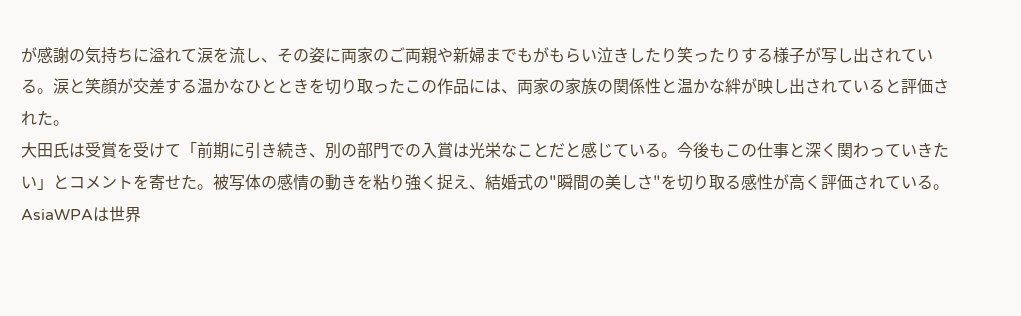が感謝の気持ちに溢れて涙を流し、その姿に両家のご両親や新婦までもがもらい泣きしたり笑ったりする様子が写し出されている。涙と笑顔が交差する温かなひとときを切り取ったこの作品には、両家の家族の関係性と温かな絆が映し出されていると評価された。
大田氏は受賞を受けて「前期に引き続き、別の部門での入賞は光栄なことだと感じている。今後もこの仕事と深く関わっていきたい」とコメントを寄せた。被写体の感情の動きを粘り強く捉え、結婚式の"瞬間の美しさ"を切り取る感性が高く評価されている。
AsiaWPAは世界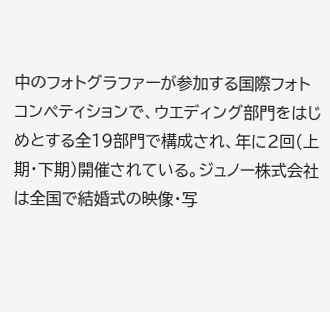中のフォトグラファーが参加する国際フォトコンペティションで、ウエディング部門をはじめとする全19部門で構成され、年に2回(上期・下期)開催されている。ジュノー株式会社は全国で結婚式の映像・写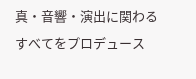真・音響・演出に関わるすべてをプロデュース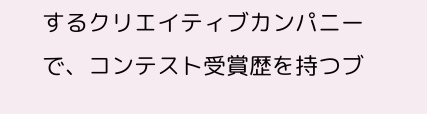するクリエイティブカンパニーで、コンテスト受賞歴を持つブ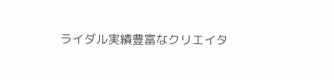ライダル実績豊富なクリエイタ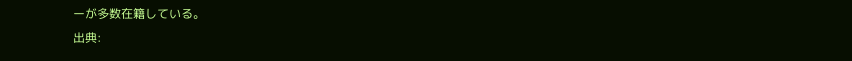ーが多数在籍している。
出典: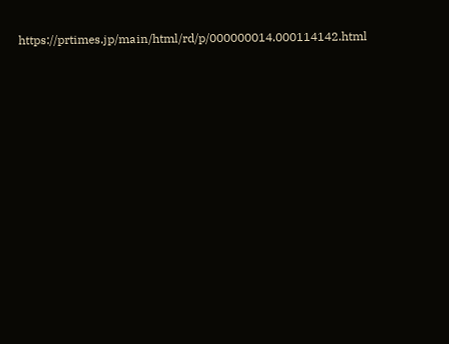https://prtimes.jp/main/html/rd/p/000000014.000114142.html